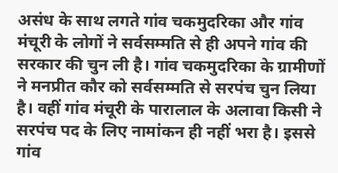असंध के साथ लगते गांव चकमुदरिका और गांव मंचूरी के लोगों ने सर्वसम्मति से ही अपने गांव की सरकार की चुन ली है। गांव चकमुदरिका के ग्रामीणों ने मनप्रीत कौर को सर्वसम्मति से सरपंच चुन लिया है। वहीं गांव मंचूरी के पारालाल के अलावा किसी ने सरपंच पद के लिए नामांकन ही नहीं भरा है। इससे गांव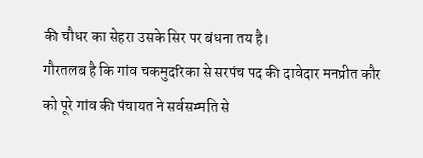की चौधर का सेहरा उसके सिर पर बंधना तय है।
गौरतलब है कि गांव चकमुदरिका से सरपंच पद की दावेदार मनप्रीत कौर को पूरे गांव की पंचायत ने सर्वसम्मति से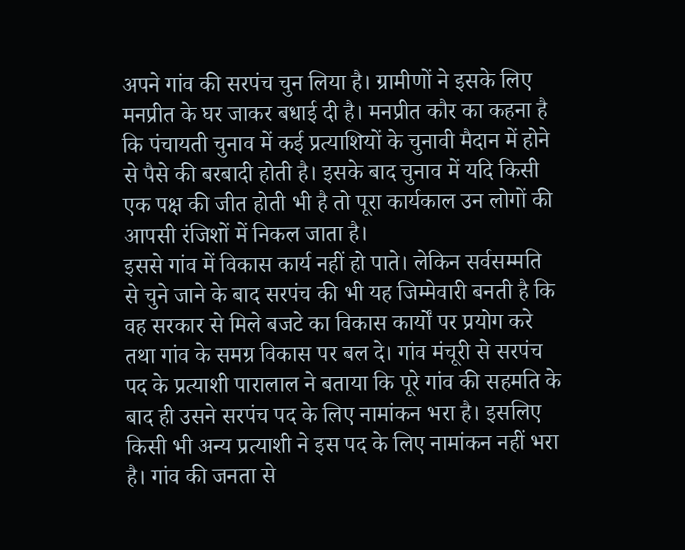अपने गांव की सरपंच चुन लिया है। ग्रामीणों ने इसके लिए मनप्रीत के घर जाकर बधाई दी है। मनप्रीत कौर का कहना है कि पंचायती चुनाव में कई प्रत्याशियों के चुनावी मैदान में होने से पैसे की बरबादी होती है। इसके बाद चुनाव में यदि किसी एक पक्ष की जीत होती भी है तो पूरा कार्यकाल उन लोगों की आपसी रंजिशों में निकल जाता है।
इससे गांव में विकास कार्य नहीं हो पाते। लेकिन सर्वसम्मति से चुने जाने के बाद सरपंच की भी यह जिम्मेवारी बनती है कि वह सरकार से मिले बजटे का विकास कार्यों पर प्रयोग करे तथा गांव के समग्र विकास पर बल दे। गांव मंचूरी से सरपंच पद के प्रत्याशी पारालाल ने बताया कि पूरे गांव की सहमति के बाद ही उसने सरपंच पद के लिए नामांकन भरा है। इसलिए किसी भी अन्य प्रत्याशी ने इस पद के लिए नामांकन नहीं भरा है। गांव की जनता से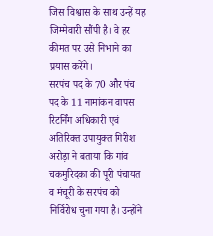जिस विश्वास के साथ उन्हें यह जिम्मेवारी सौंपी है। वे हर कीमत पर उसे निभाने का प्रयास करेंगे।
सरपंच पद के 70 और पंच पद के 11 नामांकन वापस
रिटर्निंग अधिकारी एवं अतिरिक्त उपायुक्त गिरीश अरोड़ा ने बताया कि गांव चकमुरिदका की पूरी पंचायत व मंचूरी के सरपंच को निर्विरोध चुना गया है। उन्होंने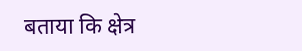बताया कि क्षेत्र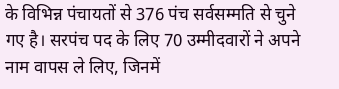के विभिन्न पंचायतों से 376 पंच सर्वसम्मति से चुने गए है। सरपंच पद के लिए 70 उम्मीदवारों ने अपने नाम वापस ले लिए, जिनमें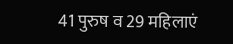41 पुरुष व 29 महिलाएं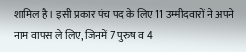शामिल है। इसी प्रकार पंच पद के लिए 11 उम्मीदवारों ने अपने नाम वापस ले लिए, जिनमें 7 पुरुष व 4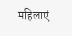महिलाएं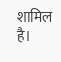शामिल है।